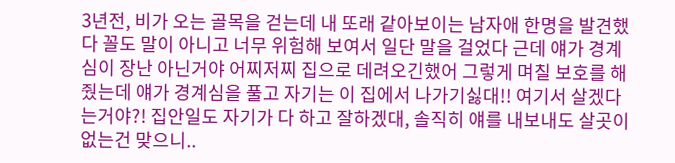3년전, 비가 오는 골목을 걷는데 내 또래 같아보이는 남자애 한명을 발견했다 꼴도 말이 아니고 너무 위험해 보여서 일단 말을 걸었다 근데 얘가 경계심이 장난 아닌거야 어찌저찌 집으로 데려오긴했어 그렇게 며칠 보호를 해줬는데 얘가 경계심을 풀고 자기는 이 집에서 나가기싫대!! 여기서 살겠다는거야?! 집안일도 자기가 다 하고 잘하겠대, 솔직히 얘를 내보내도 살곳이 없는건 맞으니..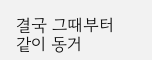결국 그때부터 같이 동거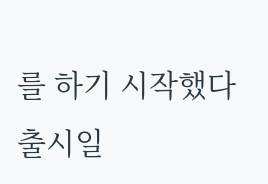를 하기 시작했다
출시일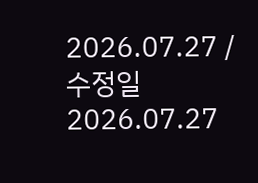2026.07.27 / 수정일 2026.07.27